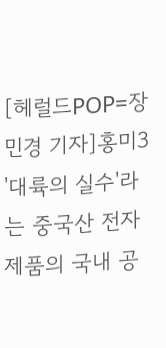[헤럴드POP=장민경 기자]홍미3
'대륙의 실수'라는 중국산 전자제품의 국내 공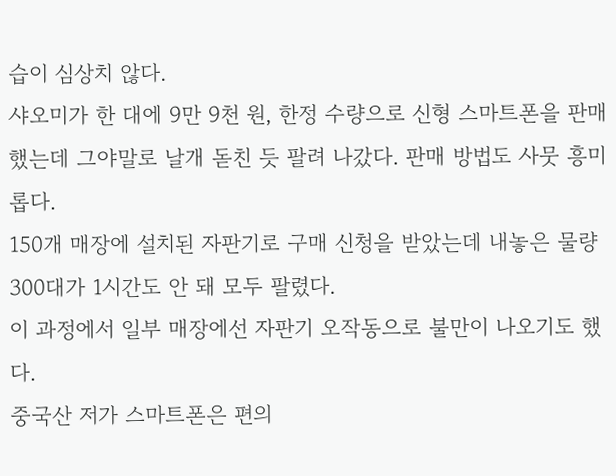습이 심상치 않다.
샤오미가 한 대에 9만 9천 원, 한정 수량으로 신형 스마트폰을 판매했는데 그야말로 날개 돋친 듯 팔려 나갔다. 판매 방법도 사뭇 흥미롭다.
150개 매장에 설치된 자판기로 구매 신청을 받았는데 내놓은 물량 300대가 1시간도 안 돼 모두 팔렸다.
이 과정에서 일부 매장에선 자판기 오작동으로 불만이 나오기도 했다.
중국산 저가 스마트폰은 편의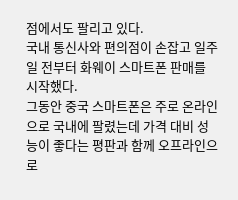점에서도 팔리고 있다.
국내 통신사와 편의점이 손잡고 일주일 전부터 화웨이 스마트폰 판매를 시작했다.
그동안 중국 스마트폰은 주로 온라인으로 국내에 팔렸는데 가격 대비 성능이 좋다는 평판과 함께 오프라인으로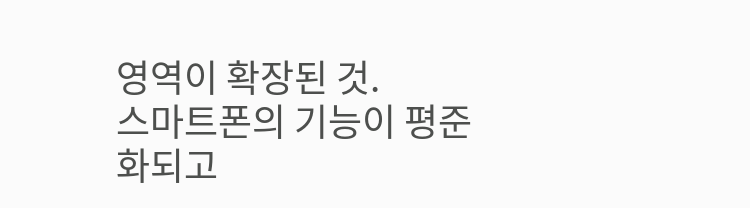영역이 확장된 것.
스마트폰의 기능이 평준화되고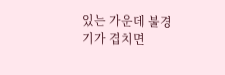있는 가운데 불경기가 겹치면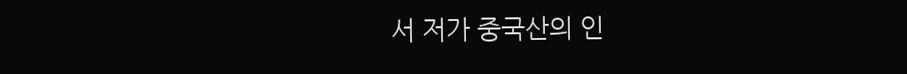서 저가 중국산의 인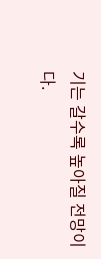기는 갈수록 높아질 전망이다.